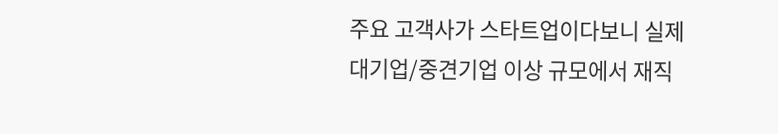주요 고객사가 스타트업이다보니 실제 대기업/중견기업 이상 규모에서 재직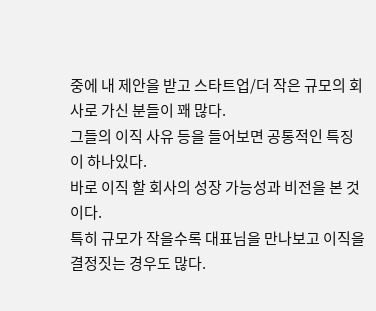중에 내 제안을 받고 스타트업/더 작은 규모의 회사로 가신 분들이 꽤 많다.
그들의 이직 사유 등을 들어보면 공통적인 특징이 하나있다.
바로 이직 할 회사의 성장 가능성과 비전을 본 것이다.
특히 규모가 작을수록 대표님을 만나보고 이직을 결정짓는 경우도 많다.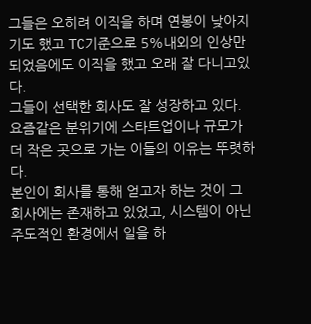그들은 오히려 이직을 하며 연봉이 낮아지기도 했고 TC기준으로 5%내외의 인상만 되었음에도 이직을 했고 오래 잘 다니고있다.
그들이 선택한 회사도 잘 성장하고 있다.
요즘같은 분위기에 스타트업이나 규모가 더 작은 곳으로 가는 이들의 이유는 뚜렷하다.
본인이 회사를 통해 얻고자 하는 것이 그 회사에는 존재하고 있었고, 시스템이 아닌 주도적인 환경에서 일을 하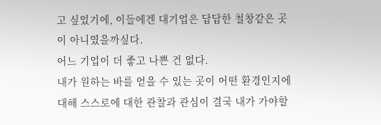고 싶었기에, 이들에겐 대기업은 답답한 철창같은 곳이 아니였을까싶다.
어느 기업이 더 좋고 나쁜 건 없다.
내가 원하는 바를 얻을 수 있는 곳이 어떤 환경인지에 대해 스스로에 대한 관찰과 관심이 결국 내가 가야할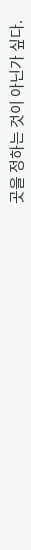곳을 정하는 것이 아닌가 싶다.